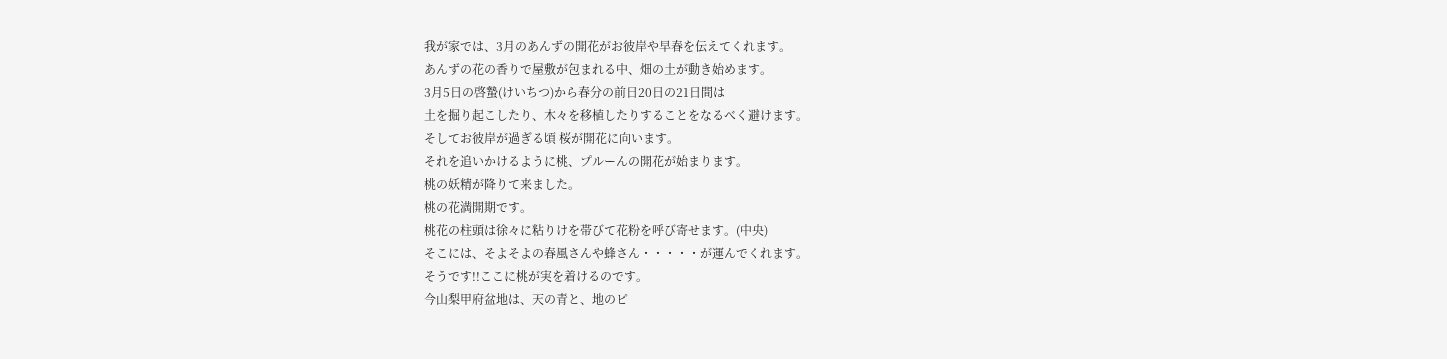我が家では、3月のあんずの開花がお彼岸や早春を伝えてくれます。
あんずの花の香りで屋敷が包まれる中、畑の土が動き始めます。
3月5日の啓蟄(けいちつ)から春分の前日20日の21日間は
土を掘り起こしたり、木々を移植したりすることをなるべく避けます。
そしてお彼岸が過ぎる頃 桜が開花に向います。
それを追いかけるように桃、プルーんの開花が始まります。
桃の妖精が降りて来ました。
桃の花満開期です。
桃花の柱頭は徐々に粘りけを帯びて花粉を呼び寄せます。(中央)
そこには、そよそよの春風さんや蜂さん・・・・・が運んでくれます。
そうです!!ここに桃が実を着けるのです。
今山梨甲府盆地は、天の青と、地のピ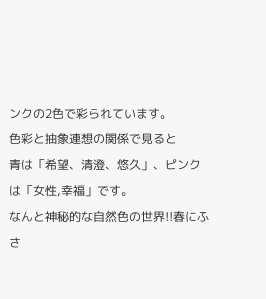ンクの2色で彩られています。
色彩と抽象連想の関係で見ると
青は「希望、清澄、悠久」、ピンクは「女性,幸福」です。
なんと神秘的な自然色の世界!!春にふさ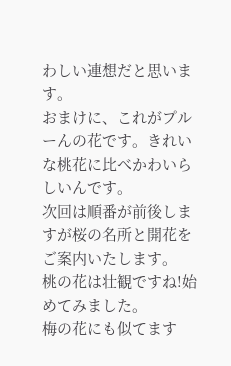わしい連想だと思います。
おまけに、これがプルーんの花です。きれいな桃花に比べかわいらしいんです。
次回は順番が前後しますが桜の名所と開花をご案内いたします。
桃の花は壮観ですね!始めてみました。
梅の花にも似てます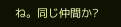ね。同じ仲間か?